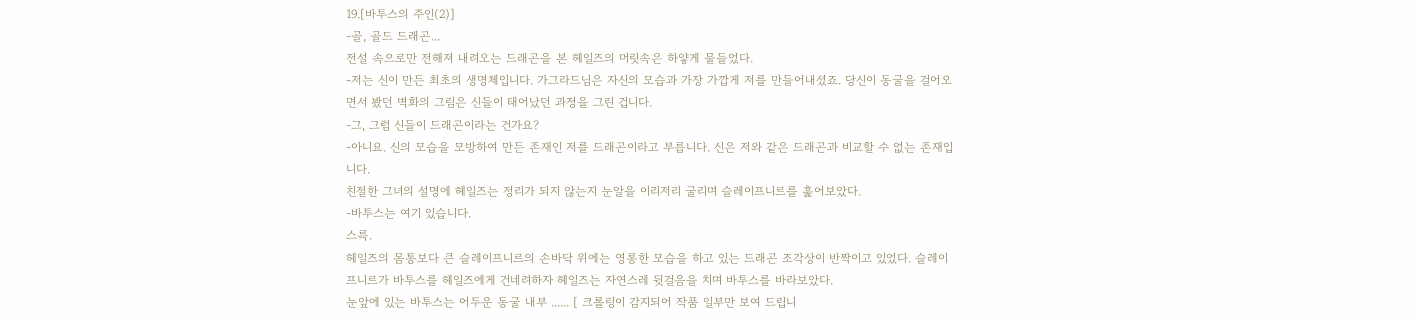19.[바투스의 주인(2)]
-골, 골드 드래곤...
전설 속으로만 전해져 내려오는 드래곤을 본 헤일즈의 머릿속은 하얗게 물들었다.
-저는 신이 만든 최초의 생명체입니다. 가그라드님은 자신의 모습과 가장 가깝게 저를 만들어내셨죠. 당신이 동굴을 걸어오면서 봤던 벽화의 그림은 신들이 태어났던 과정을 그린 겁니다.
-그, 그럼 신들이 드래곤이라는 건가요?
-아니요. 신의 모습을 모방하여 만든 존재인 저를 드래곤이라고 부릅니다. 신은 저와 같은 드래곤과 비교할 수 없는 존재입니다.
친절한 그녀의 설명에 헤일즈는 정리가 되지 않는지 눈알을 이리저리 굴리며 슬레이프니르를 훑어보았다.
-바투스는 여기 있습니다.
스륵.
헤일즈의 몸통보다 큰 슬레이프니르의 손바닥 위에는 영롱한 모습을 하고 있는 드래곤 조각상이 반짝이고 있었다. 슬레이프니르가 바투스를 헤일즈에게 건네려하자 헤일즈는 자연스레 뒷걸음을 치며 바투스를 바라보았다.
눈앞에 있는 바투스는 어두운 동굴 내부 ...... [ 크롤링이 감지되어 작품 일부만 보여 드립니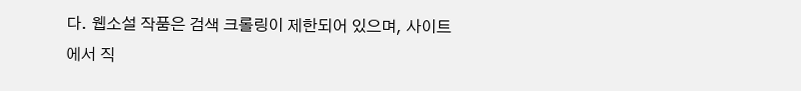다. 웹소설 작품은 검색 크롤링이 제한되어 있으며, 사이트에서 직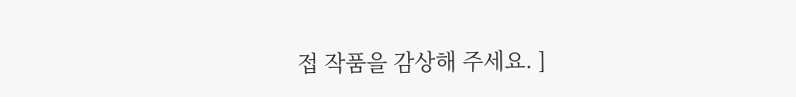접 작품을 감상해 주세요. ]